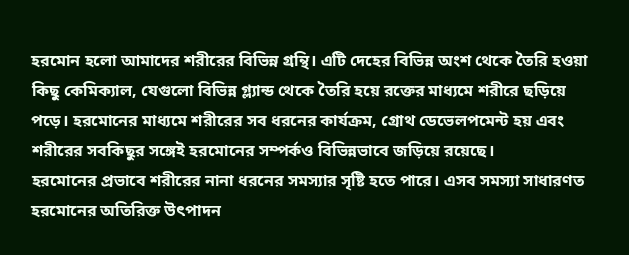হরমোন হলো আমাদের শরীরের বিভিন্ন গ্রন্থি। এটি দেহের বিভিন্ন অংশ থেকে তৈরি হওয়া কিছু কেমিক্যাল, যেগুলো বিভিন্ন গ্ল্যান্ড থেকে তৈরি হয়ে রক্তের মাধ্যমে শরীরে ছড়িয়ে পড়ে। হরমোনের মাধ্যমে শরীরের সব ধরনের কার্যক্রম, গ্রোথ ডেভেলপমেন্ট হয় এবং শরীরের সবকিছুর সঙ্গেই হরমোনের সম্পর্কও বিভিন্নভাবে জড়িয়ে রয়েছে।
হরমোনের প্রভাবে শরীরের নানা ধরনের সমস্যার সৃষ্টি হতে পারে। এসব সমস্যা সাধারণত হরমোনের অতিরিক্ত উৎপাদন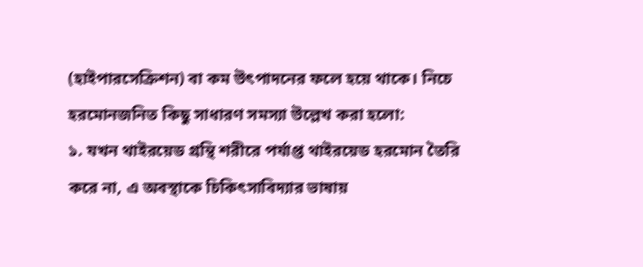(হাইপারসেক্রিশন) বা কম উৎপাদনের ফলে হয়ে থাকে। নিচে হরমোনজনিত কিছু সাধারণ সমস্যা উল্লেখ করা হলো:
১. যখন থাইরয়েড গ্রন্থি শরীরে পর্যাপ্ত থাইরয়েড হরমোন তৈরি করে না, এ অবস্থাকে চিকিৎসাবিদ্যার ভাষায়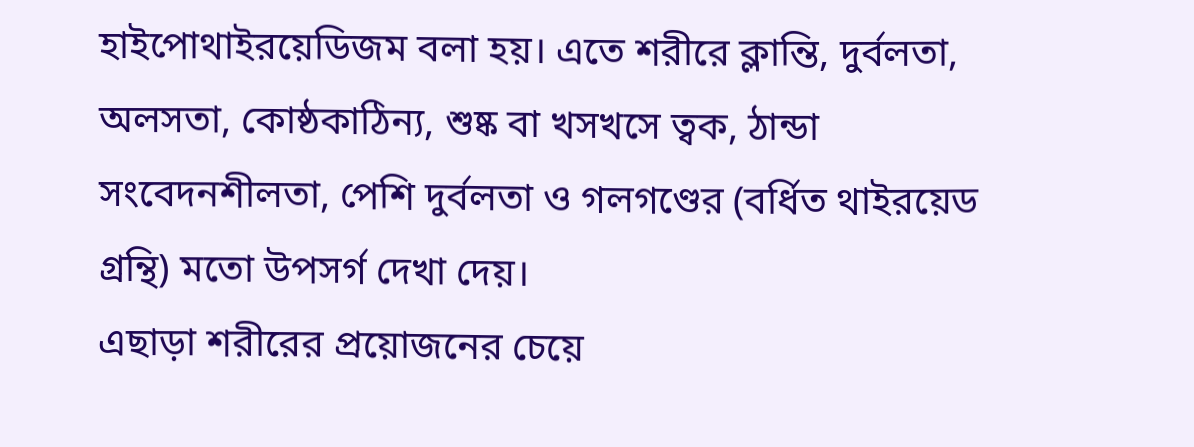হাইপোথাইরয়েডিজম বলা হয়। এতে শরীরে ক্লান্তি, দুর্বলতা, অলসতা, কোষ্ঠকাঠিন্য, শুষ্ক বা খসখসে ত্বক, ঠান্ডা সংবেদনশীলতা, পেশি দুর্বলতা ও গলগণ্ডের (বর্ধিত থাইরয়েড গ্রন্থি) মতো উপসর্গ দেখা দেয়।
এছাড়া শরীরের প্রয়োজনের চেয়ে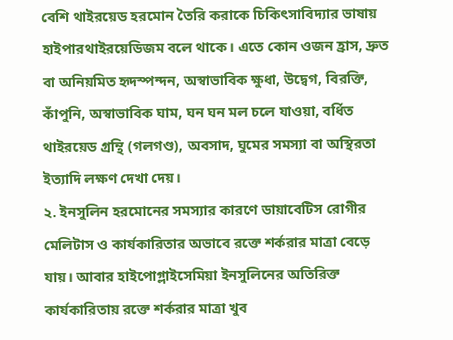বেশি থাইরয়েড হরমোন তৈরি করাকে চিকিৎসাবিদ্যার ভাষায় হাইপারথাইরয়েডিজম বলে থাকে। এতে কোন ওজন হ্রাস, দ্রুত বা অনিয়মিত হৃদস্পন্দন, অস্বাভাবিক ক্ষুধা, উদ্বেগ, বিরক্তি, কাঁপুনি, অস্বাভাবিক ঘাম, ঘন ঘন মল চলে যাওয়া, বর্ধিত থাইরয়েড গ্রন্থি (গলগণ্ড), অবসাদ, ঘুমের সমস্যা বা অস্থিরতা ইত্যাদি লক্ষণ দেখা দেয়।
২. ইনসুলিন হরমোনের সমস্যার কারণে ডায়াবেটিস রোগীর মেলিটাস ও কার্যকারিতার অভাবে রক্তে শর্করার মাত্রা বেড়ে যায়। আবার হাইপোগ্লাইসেমিয়া ইনসুলিনের অতিরিক্ত কার্যকারিতায় রক্তে শর্করার মাত্রা খুব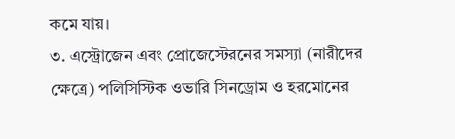কমে যায়।
৩. এস্ট্রোজেন এবং প্রোজেস্টেরনের সমস্যা (নারীদের ক্ষেত্রে) পলিসিস্টিক ওভারি সিনড্রোম ও হরমোনের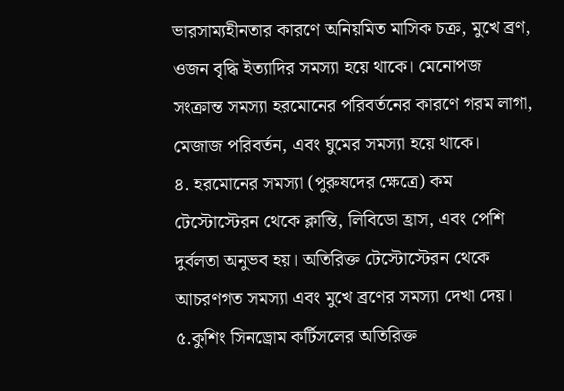ভারসাম্যহীনতার কারণে অনিয়মিত মাসিক চক্র, মুখে ব্রণ, ওজন বৃদ্ধি ইত্যাদির সমস্যা হয়ে থাকে। মেনোপজ সংক্রান্ত সমস্যা হরমোনের পরিবর্তনের কারণে গরম লাগা, মেজাজ পরিবর্তন, এবং ঘুমের সমস্যা হয়ে থাকে।
৪. হরমোনের সমস্যা (পুরুষদের ক্ষেত্রে) কম টেস্টোস্টেরন থেকে ক্লান্তি, লিবিডো হ্রাস, এবং পেশি দুর্বলতা অনুভব হয়। অতিরিক্ত টেস্টোস্টেরন থেকে আচরণগত সমস্যা এবং মুখে ব্রণের সমস্যা দেখা দেয়।
৫.কুশিং সিনড্রোম কর্টিসলের অতিরিক্ত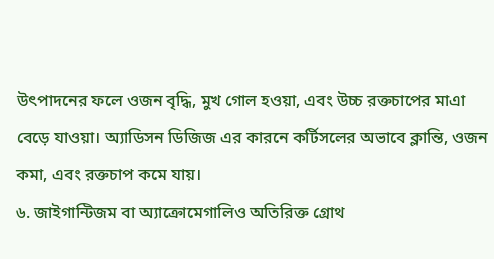উৎপাদনের ফলে ওজন বৃদ্ধি, মুখ গোল হওয়া, এবং উচ্চ রক্তচাপের মাএা বেড়ে যাওয়া। অ্যাডিসন ডিজিজ এর কারনে কর্টিসলের অভাবে ক্লান্তি, ওজন কমা, এবং রক্তচাপ কমে যায়।
৬. জাইগান্টিজম বা অ্যাক্রোমেগালিও অতিরিক্ত গ্রোথ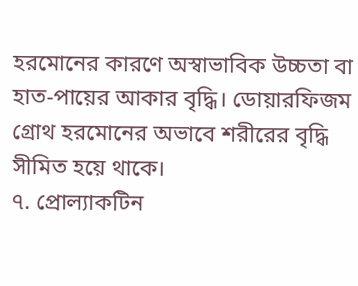হরমোনের কারণে অস্বাভাবিক উচ্চতা বা হাত-পায়ের আকার বৃদ্ধি। ডোয়ারফিজম গ্রোথ হরমোনের অভাবে শরীরের বৃদ্ধি সীমিত হয়ে থাকে।
৭. প্রোল্যাকটিন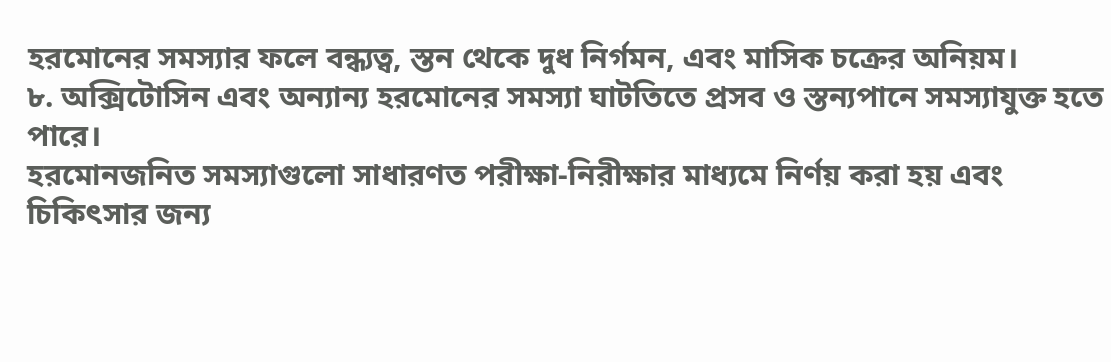হরমোনের সমস্যার ফলে বন্ধ্যত্ব, স্তন থেকে দুধ নির্গমন, এবং মাসিক চক্রের অনিয়ম।
৮. অক্সিটোসিন এবং অন্যান্য হরমোনের সমস্যা ঘাটতিতে প্রসব ও স্তন্যপানে সমস্যাযুক্ত হতে পারে।
হরমোনজনিত সমস্যাগুলো সাধারণত পরীক্ষা-নিরীক্ষার মাধ্যমে নির্ণয় করা হয় এবং চিকিৎসার জন্য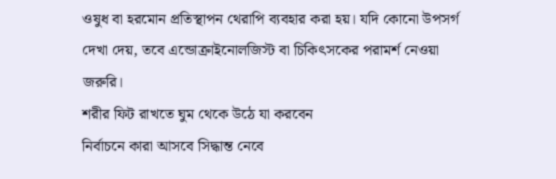ওষুধ বা হরমোন প্রতিস্থাপন থেরাপি ব্যবহার করা হয়। যদি কোনো উপসর্গ দেখা দেয়, তবে এন্ডোক্রাইনোলজিস্ট বা চিকিৎসকের পরামর্শ নেওয়া জরুরি।
শরীর ফিট রাখতে ঘুম থেকে উঠে যা করবেন
নির্বাচনে কারা আসবে সিদ্ধান্ত নেবে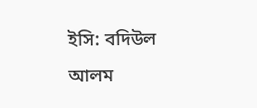ইসি: বদিউল আলম